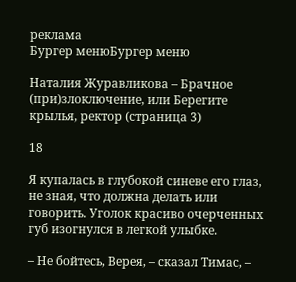реклама
Бургер менюБургер меню

Наталия Журавликова – Брачное (при)злоключение, или Берегите крылья, ректор (страница 3)

18

Я купалась в глубокой синеве его глаз, не зная, что должна делать или говорить. Уголок красиво очерченных губ изогнулся в легкой улыбке.

– Не бойтесь, Верея, – сказал Тимас, –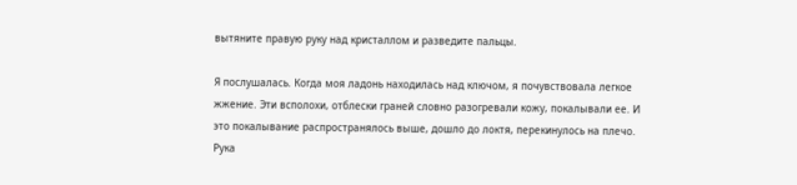вытяните правую руку над кристаллом и разведите пальцы.

Я послушалась. Когда моя ладонь находилась над ключом, я почувствовала легкое жжение. Эти всполохи, отблески граней словно разогревали кожу, покалывали ее. И это покалывание распространялось выше, дошло до локтя, перекинулось на плечо. Рука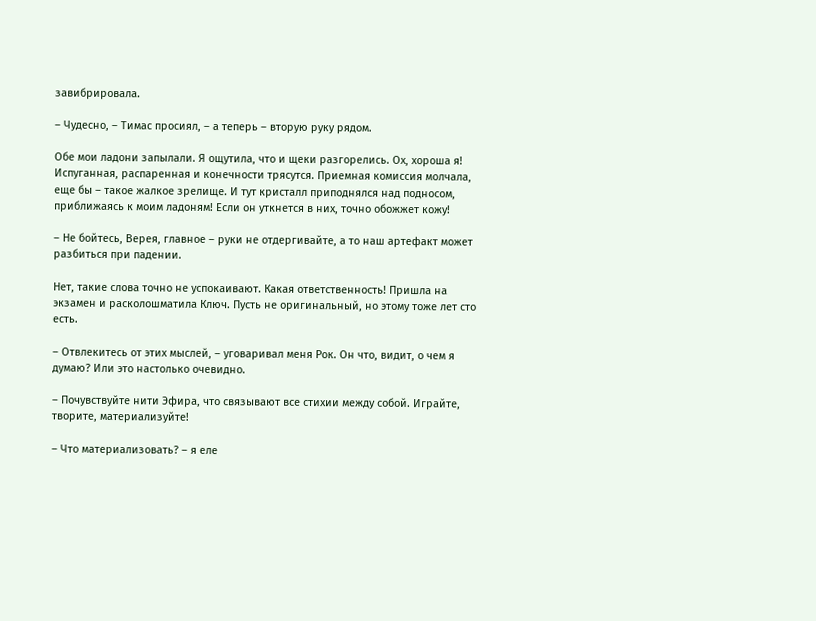завибрировала.

– Чудесно, – Тимас просиял, – а теперь – вторую руку рядом.

Обе мои ладони запылали. Я ощутила, что и щеки разгорелись. Ох, хороша я! Испуганная, распаренная и конечности трясутся. Приемная комиссия молчала, еще бы – такое жалкое зрелище. И тут кристалл приподнялся над подносом, приближаясь к моим ладоням! Если он уткнется в них, точно обожжет кожу!

– Не бойтесь, Верея, главное – руки не отдергивайте, а то наш артефакт может разбиться при падении.

Нет, такие слова точно не успокаивают. Какая ответственность! Пришла на экзамен и расколошматила Ключ. Пусть не оригинальный, но этому тоже лет сто есть.

– Отвлекитесь от этих мыслей, – уговаривал меня Рок. Он что, видит, о чем я думаю? Или это настолько очевидно.

– Почувствуйте нити Эфира, что связывают все стихии между собой. Играйте, творите, материализуйте!

– Что материализовать? – я еле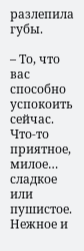разлепила губы.

– То, что вас способно успокоить сейчас. Что-то приятное, милое… сладкое или пушистое. Нежное и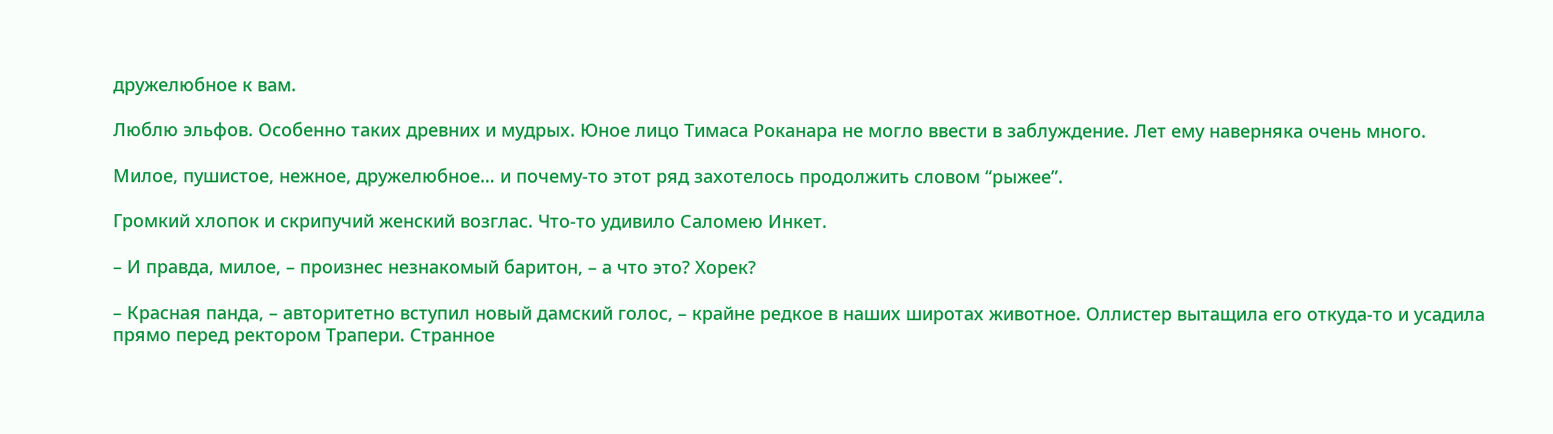дружелюбное к вам.

Люблю эльфов. Особенно таких древних и мудрых. Юное лицо Тимаса Роканара не могло ввести в заблуждение. Лет ему наверняка очень много.

Милое, пушистое, нежное, дружелюбное… и почему-то этот ряд захотелось продолжить словом “рыжее”.

Громкий хлопок и скрипучий женский возглас. Что-то удивило Саломею Инкет.

– И правда, милое, – произнес незнакомый баритон, – а что это? Хорек?

– Красная панда, – авторитетно вступил новый дамский голос, – крайне редкое в наших широтах животное. Оллистер вытащила его откуда-то и усадила прямо перед ректором Трапери. Странное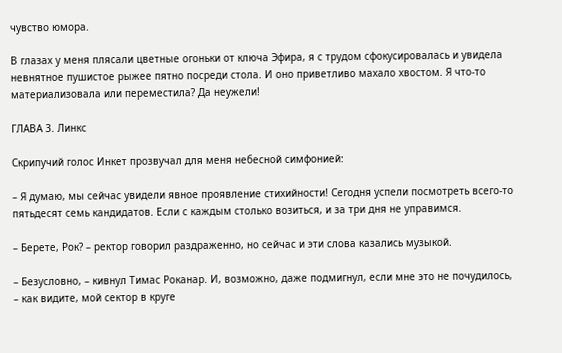чувство юмора.

В глазах у меня плясали цветные огоньки от ключа Эфира, я с трудом сфокусировалась и увидела невнятное пушистое рыжее пятно посреди стола. И оно приветливо махало хвостом. Я что-то материализовала или переместила? Да неужели!

ГЛАВА 3. Линкс

Скрипучий голос Инкет прозвучал для меня небесной симфонией:

– Я думаю, мы сейчас увидели явное проявление стихийности! Сегодня успели посмотреть всего-то пятьдесят семь кандидатов. Если с каждым столько возиться, и за три дня не управимся.

– Берете, Рок? – ректор говорил раздраженно, но сейчас и эти слова казались музыкой.

– Безусловно, – кивнул Тимас Роканар. И, возможно, даже подмигнул, если мне это не почудилось, – как видите, мой сектор в круге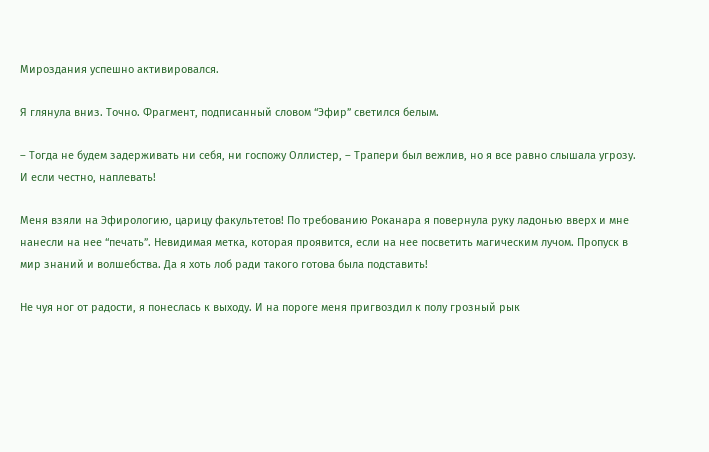Мироздания успешно активировался.

Я глянула вниз. Точно. Фрагмент, подписанный словом “Эфир” светился белым.

– Тогда не будем задерживать ни себя, ни госпожу Оллистер, – Трапери был вежлив, но я все равно слышала угрозу. И если честно, наплевать!

Меня взяли на Эфирологию, царицу факультетов! По требованию Роканара я повернула руку ладонью вверх и мне нанесли на нее “печать”. Невидимая метка, которая проявится, если на нее посветить магическим лучом. Пропуск в мир знаний и волшебства. Да я хоть лоб ради такого готова была подставить!

Не чуя ног от радости, я понеслась к выходу. И на пороге меня пригвоздил к полу грозный рык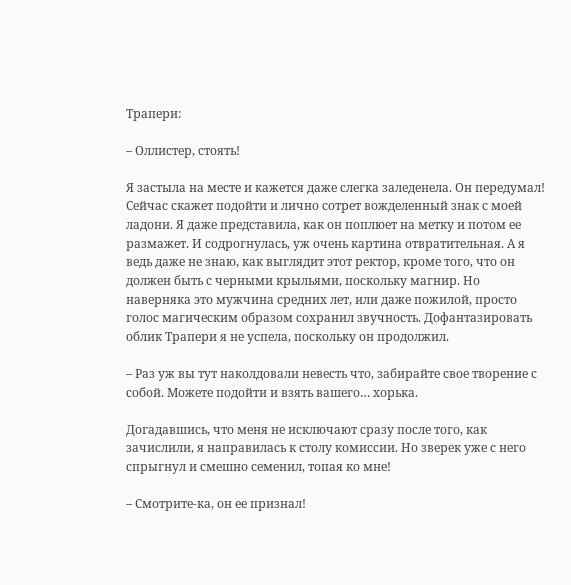Трапери:

– Оллистер, стоять!

Я застыла на месте и кажется даже слегка заледенела. Он передумал! Сейчас скажет подойти и лично сотрет вожделенный знак с моей ладони. Я даже представила, как он поплюет на метку и потом ее размажет. И содрогнулась, уж очень картина отвратительная. А я ведь даже не знаю, как выглядит этот ректор, кроме того, что он должен быть с черными крыльями, поскольку магнир. Но наверняка это мужчина средних лет, или даже пожилой, просто голос магическим образом сохранил звучность. Дофантазировать облик Трапери я не успела, поскольку он продолжил.

– Раз уж вы тут наколдовали невесть что, забирайте свое творение с собой. Можете подойти и взять вашего… хорька.

Догадавшись, что меня не исключают сразу после того, как зачислили, я направилась к столу комиссии. Но зверек уже с него спрыгнул и смешно семенил, топая ко мне!

– Смотрите-ка, он ее признал!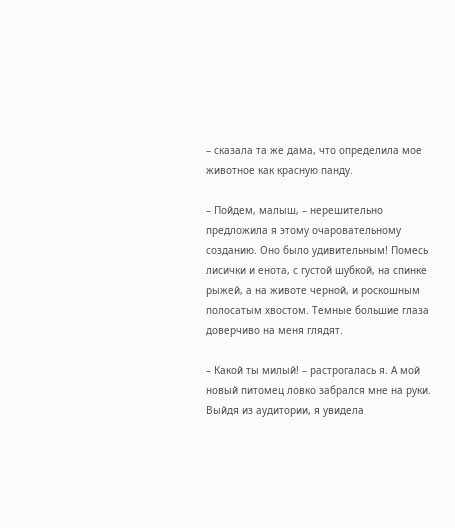– сказала та же дама, что определила мое животное как красную панду.

– Пойдем, малыш, – нерешительно предложила я этому очаровательному созданию. Оно было удивительным! Помесь лисички и енота, с густой шубкой, на спинке рыжей, а на животе черной, и роскошным полосатым хвостом. Темные большие глаза доверчиво на меня глядят.

– Какой ты милый! – растрогалась я. А мой новый питомец ловко забрался мне на руки. Выйдя из аудитории, я увидела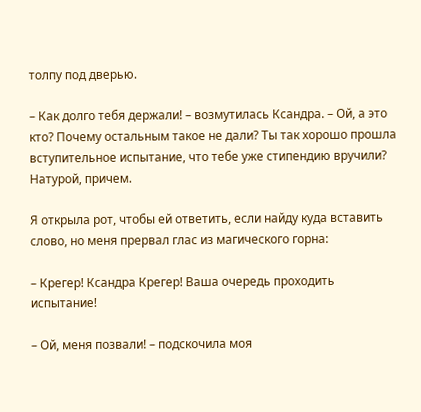толпу под дверью.

– Как долго тебя держали! – возмутилась Ксандра. – Ой, а это кто? Почему остальным такое не дали? Ты так хорошо прошла вступительное испытание, что тебе уже стипендию вручили? Натурой, причем.

Я открыла рот, чтобы ей ответить, если найду куда вставить слово, но меня прервал глас из магического горна:

– Крегер! Ксандра Крегер! Ваша очередь проходить испытание!

– Ой, меня позвали! – подскочила моя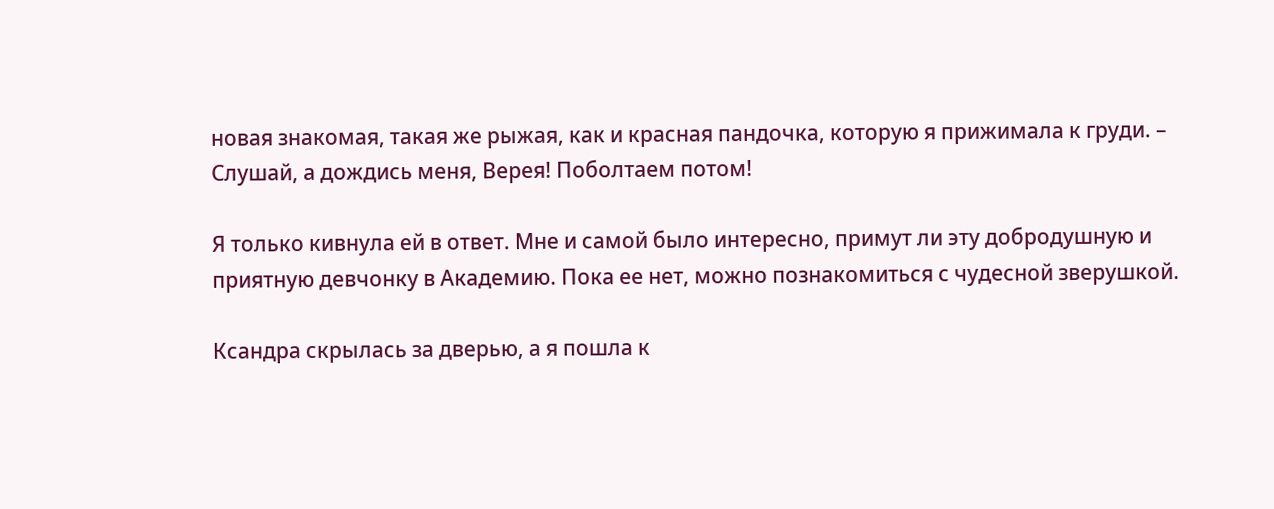новая знакомая, такая же рыжая, как и красная пандочка, которую я прижимала к груди. – Слушай, а дождись меня, Верея! Поболтаем потом!

Я только кивнула ей в ответ. Мне и самой было интересно, примут ли эту добродушную и приятную девчонку в Академию. Пока ее нет, можно познакомиться с чудесной зверушкой.

Ксандра скрылась за дверью, а я пошла к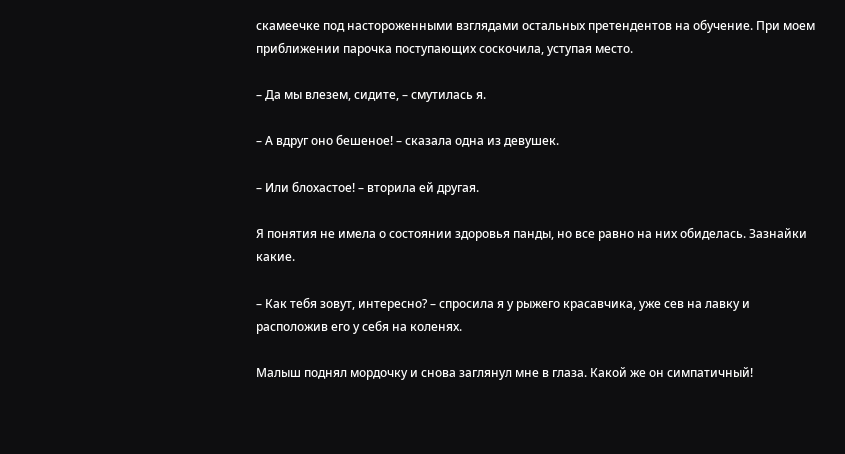скамеечке под настороженными взглядами остальных претендентов на обучение. При моем приближении парочка поступающих соскочила, уступая место.

– Да мы влезем, сидите, – смутилась я.

– А вдруг оно бешеное! – сказала одна из девушек.

– Или блохастое! – вторила ей другая.

Я понятия не имела о состоянии здоровья панды, но все равно на них обиделась. Зазнайки какие.

– Как тебя зовут, интересно? – спросила я у рыжего красавчика, уже сев на лавку и расположив его у себя на коленях.

Малыш поднял мордочку и снова заглянул мне в глаза. Какой же он симпатичный!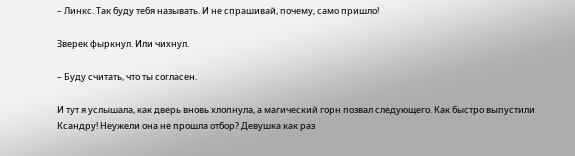– Линкс. Так буду тебя называть. И не спрашивай, почему, само пришло!

Зверек фыркнул. Или чихнул.

– Буду считать, что ты согласен.

И тут я услышала, как дверь вновь хлопнула, а магический горн позвал следующего. Как быстро выпустили Ксандру! Неужели она не прошла отбор? Девушка как раз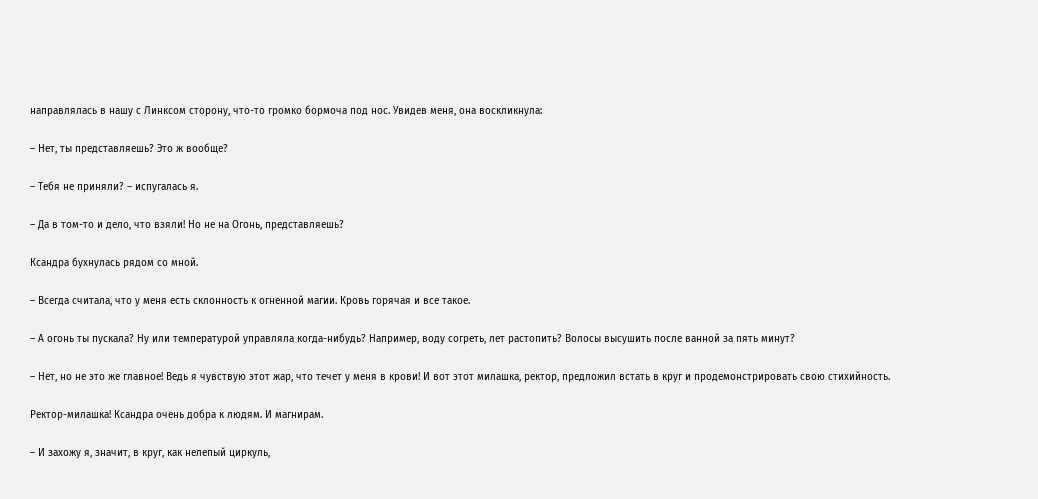направлялась в нашу с Линксом сторону, что-то громко бормоча под нос. Увидев меня, она воскликнула:

– Нет, ты представляешь? Это ж вообще?

– Тебя не приняли? – испугалась я.

– Да в том-то и дело, что взяли! Но не на Огонь, представляешь?

Ксандра бухнулась рядом со мной.

– Всегда считала, что у меня есть склонность к огненной магии. Кровь горячая и все такое.

– А огонь ты пускала? Ну или температурой управляла когда-нибудь? Например, воду согреть, лет растопить? Волосы высушить после ванной за пять минут?

– Нет, но не это же главное! Ведь я чувствую этот жар, что течет у меня в крови! И вот этот милашка, ректор, предложил встать в круг и продемонстрировать свою стихийность.

Ректор-милашка! Ксандра очень добра к людям. И магнирам.

– И захожу я, значит, в круг, как нелепый циркуль,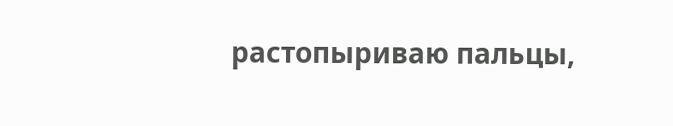растопыриваю пальцы,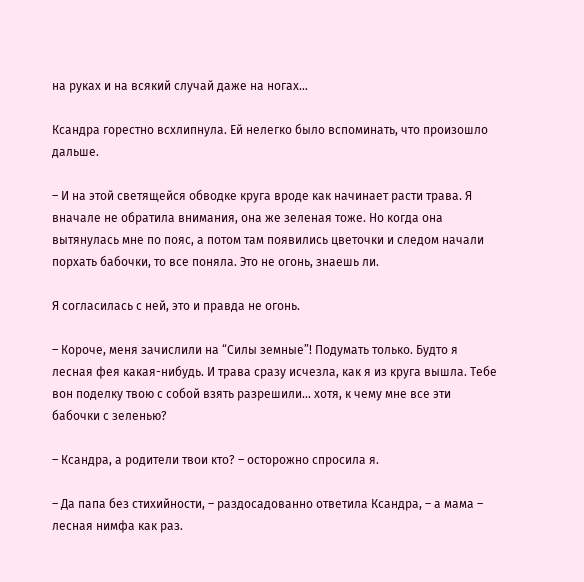на руках и на всякий случай даже на ногах…

Ксандра горестно всхлипнула. Ей нелегко было вспоминать, что произошло дальше.

– И на этой светящейся обводке круга вроде как начинает расти трава. Я вначале не обратила внимания, она же зеленая тоже. Но когда она вытянулась мне по пояс, а потом там появились цветочки и следом начали порхать бабочки, то все поняла. Это не огонь, знаешь ли.

Я согласилась с ней, это и правда не огонь.

– Короче, меня зачислили на “Силы земные”! Подумать только. Будто я лесная фея какая-нибудь. И трава сразу исчезла, как я из круга вышла. Тебе вон поделку твою с собой взять разрешили… хотя, к чему мне все эти бабочки с зеленью?

– Ксандра, а родители твои кто? – осторожно спросила я.

– Да папа без стихийности, – раздосадованно ответила Ксандра, – а мама – лесная нимфа как раз.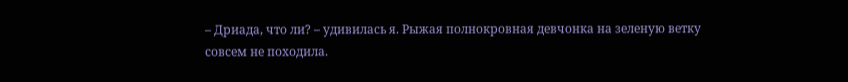– Дриада, что ли? – удивилась я. Рыжая полнокровная девчонка на зеленую ветку совсем не походила.